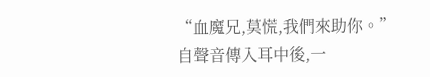“血魔兄,莫慌,我們來助你。”
自聲音傳入耳中後,一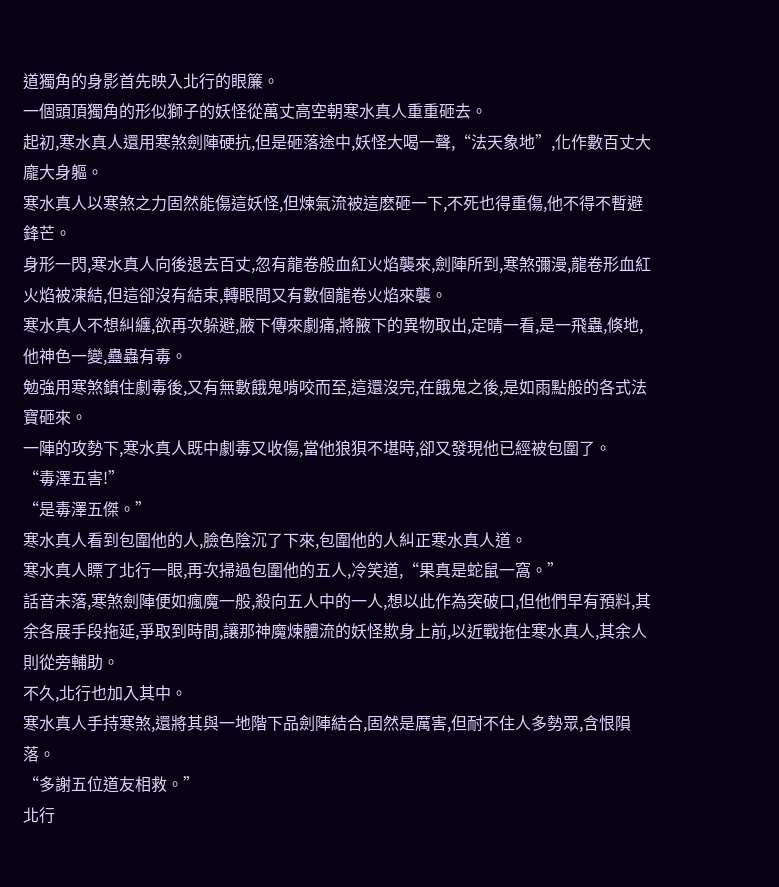道獨角的身影首先映入北行的眼簾。
一個頭頂獨角的形似獅子的妖怪從萬丈高空朝寒水真人重重砸去。
起初,寒水真人還用寒煞劍陣硬抗,但是砸落途中,妖怪大喝一聲,“法天象地”,化作數百丈大龐大身軀。
寒水真人以寒煞之力固然能傷這妖怪,但煉氣流被這麽砸一下,不死也得重傷,他不得不暫避鋒芒。
身形一閃,寒水真人向後退去百丈,忽有龍卷般血紅火焰襲來,劍陣所到,寒煞彌漫,龍卷形血紅火焰被凍結,但這卻沒有結束,轉眼間又有數個龍卷火焰來襲。
寒水真人不想糾纏,欲再次躲避,腋下傳來劇痛,將腋下的異物取出,定晴一看,是一飛蟲,倏地,他神色一變,蠱蟲有毒。
勉強用寒煞鎮住劇毒後,又有無數餓鬼啃咬而至,這還沒完,在餓鬼之後,是如雨點般的各式法寶砸來。
一陣的攻勢下,寒水真人既中劇毒又收傷,當他狼狽不堪時,卻又發現他已經被包圍了。
“毒澤五害!”
“是毒澤五傑。”
寒水真人看到包圍他的人,臉色陰沉了下來,包圍他的人糾正寒水真人道。
寒水真人瞟了北行一眼,再次掃過包圍他的五人,冷笑道,“果真是蛇鼠一窩。”
話音未落,寒煞劍陣便如瘋魔一般,殺向五人中的一人,想以此作為突破口,但他們早有預料,其余各展手段拖延,爭取到時間,讓那神魔煉體流的妖怪欺身上前,以近戰拖住寒水真人,其余人則從旁輔助。
不久,北行也加入其中。
寒水真人手持寒煞,還將其與一地階下品劍陣結合,固然是厲害,但耐不住人多勢眾,含恨隕落。
“多謝五位道友相救。”
北行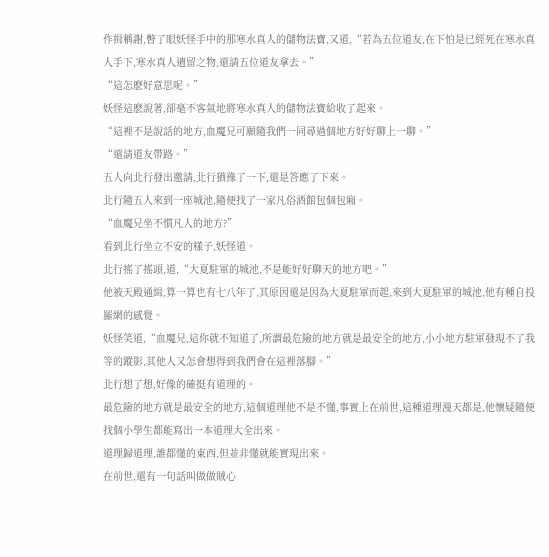作揖稱謝,瞥了眼妖怪手中的那寒水真人的儲物法寶,又道,“若為五位道友,在下怕是已經死在寒水真人手下,寒水真人遺留之物,還請五位道友拿去。”
“這怎麽好意思呢。”
妖怪這麽說著,卻毫不客氣地將寒水真人的儲物法寶給收了起來。
“這裡不是說話的地方,血魔兄可願隨我們一同尋過個地方好好聊上一聊。”
“還請道友帶路。”
五人向北行發出邀請,北行猶豫了一下,還是答應了下來。
北行隨五人來到一座城池,隨便找了一家凡俗酒館包個包廂。
“血魔兄坐不慣凡人的地方?”
看到北行坐立不安的樣子,妖怪道。
北行搖了搖頭,道,“大夏駐軍的城池,不是能好好聊天的地方吧。”
他被天殿通緝,算一算也有七八年了,其原因還是因為大夏駐軍而起,來到大夏駐軍的城池,他有種自投羅網的感覺。
妖怪笑道,“血魔兄,這你就不知道了,所謂最危險的地方就是最安全的地方,小小地方駐軍發現不了我等的蹤影,其他人又怎會想得到我們會在這裡落腳。”
北行想了想,好像的確挺有道理的。
最危險的地方就是最安全的地方,這個道理他不是不懂,事實上在前世,這種道理漫天都是,他懷疑隨便找個小學生都能寫出一本道理大全出來。
道理歸道理,誰都懂的東西,但並非懂就能實現出來。
在前世,還有一句話叫做做賊心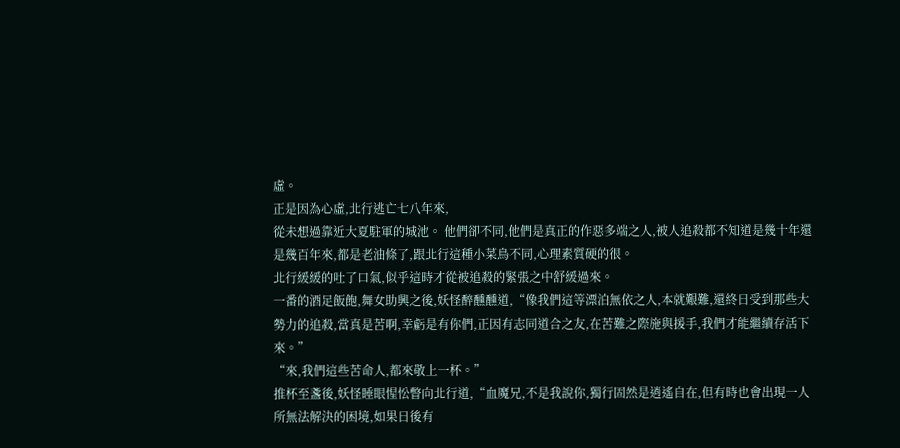虛。
正是因為心虛,北行逃亡七八年來,
從未想過靠近大夏駐軍的城池。 他們卻不同,他們是真正的作惡多端之人,被人追殺都不知道是幾十年還是幾百年來,都是老油條了,跟北行這種小菜鳥不同,心理素質硬的很。
北行緩緩的吐了口氣,似乎這時才從被追殺的緊張之中舒緩過來。
一番的酒足飯飽,舞女助興之後,妖怪醉醺醺道,“像我們這等漂泊無依之人,本就艱難,還終日受到那些大勢力的追殺,當真是苦啊,幸虧是有你們,正因有志同道合之友,在苦難之際施與援手,我們才能繼續存活下來。”
“來,我們這些苦命人,都來敬上一杯。”
推杯至盞後,妖怪睡眼惺忪瞥向北行道,“血魔兄,不是我說你,獨行固然是逍遙自在,但有時也會出現一人所無法解決的困境,如果日後有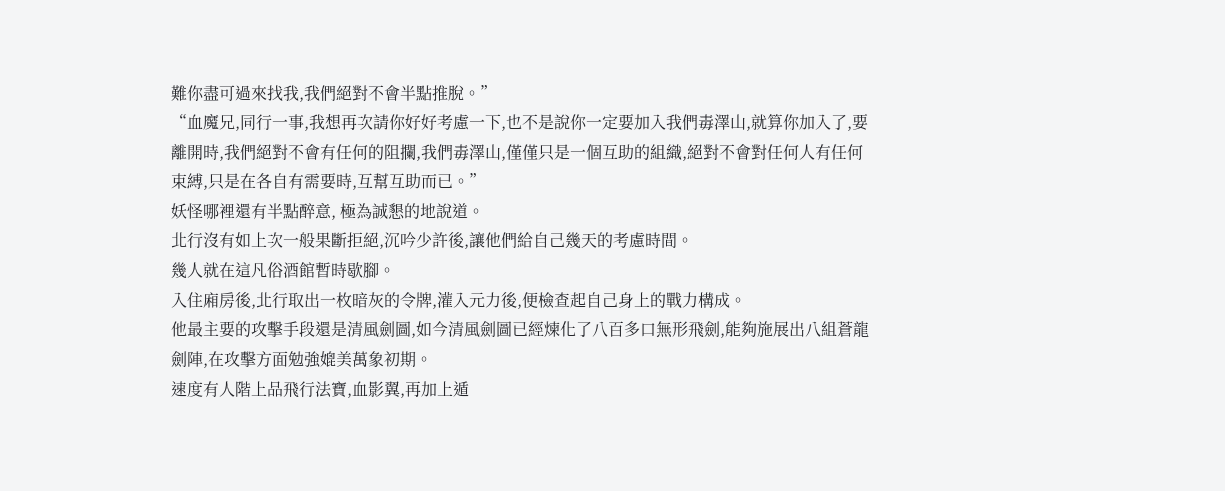難你盡可過來找我,我們絕對不會半點推脫。”
“血魔兄,同行一事,我想再次請你好好考慮一下,也不是說你一定要加入我們毒澤山,就算你加入了,要離開時,我們絕對不會有任何的阻攔,我們毒澤山,僅僅只是一個互助的組織,絕對不會對任何人有任何束縛,只是在各自有需要時,互幫互助而已。”
妖怪哪裡還有半點醉意, 極為誠懇的地說道。
北行沒有如上次一般果斷拒絕,沉吟少許後,讓他們給自己幾天的考慮時間。
幾人就在這凡俗酒館暫時歇腳。
入住廂房後,北行取出一枚暗灰的令牌,灌入元力後,便檢查起自己身上的戰力構成。
他最主要的攻擊手段還是清風劍圖,如今清風劍圖已經煉化了八百多口無形飛劍,能夠施展出八組蒼龍劍陣,在攻擊方面勉強媲美萬象初期。
速度有人階上品飛行法寶,血影翼,再加上遁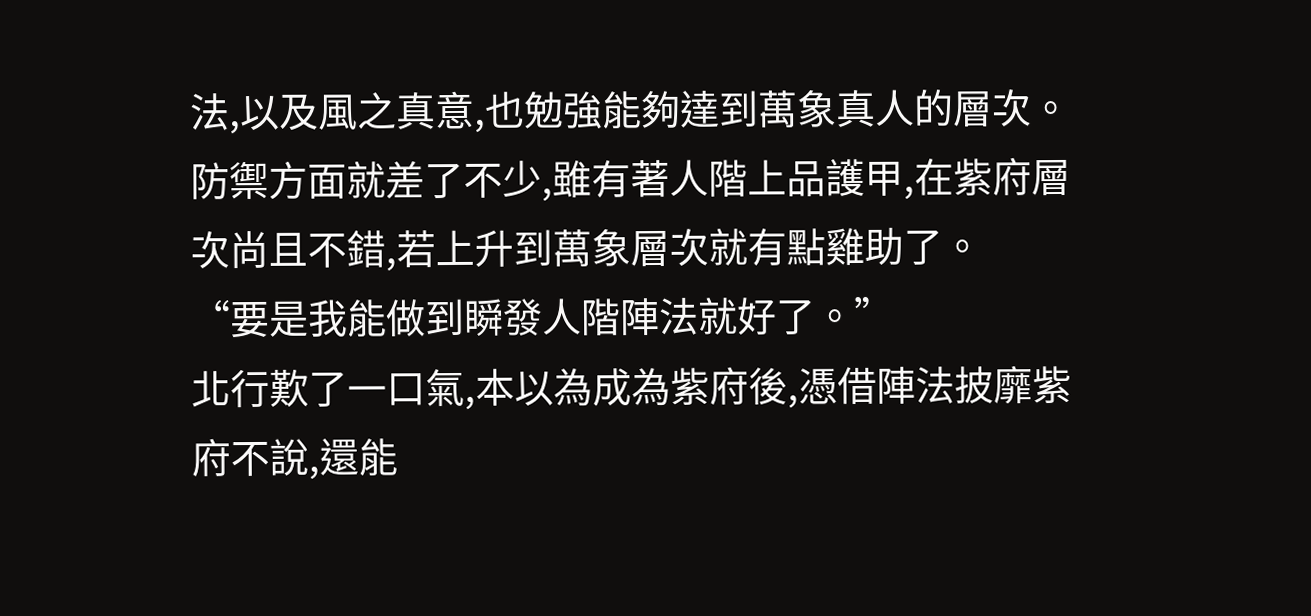法,以及風之真意,也勉強能夠達到萬象真人的層次。
防禦方面就差了不少,雖有著人階上品護甲,在紫府層次尚且不錯,若上升到萬象層次就有點雞助了。
“要是我能做到瞬發人階陣法就好了。”
北行歎了一口氣,本以為成為紫府後,憑借陣法披靡紫府不說,還能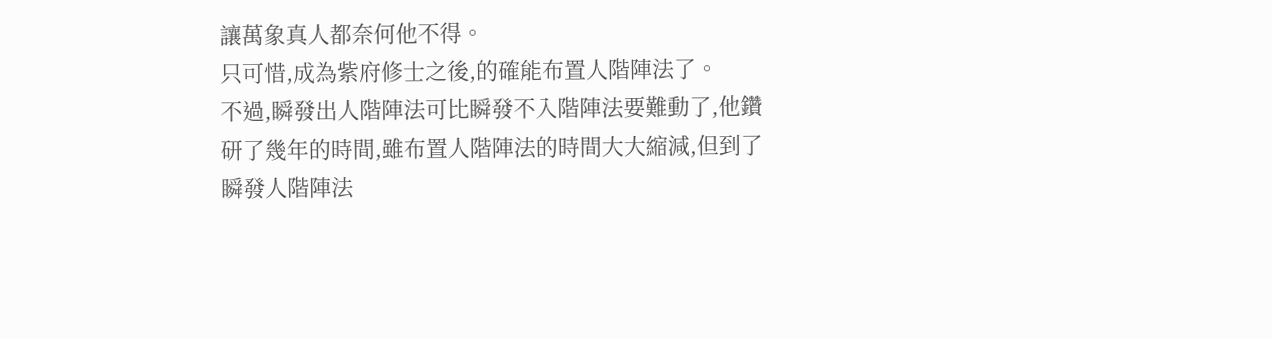讓萬象真人都奈何他不得。
只可惜,成為紫府修士之後,的確能布置人階陣法了。
不過,瞬發出人階陣法可比瞬發不入階陣法要難動了,他鑽研了幾年的時間,雖布置人階陣法的時間大大縮減,但到了瞬發人階陣法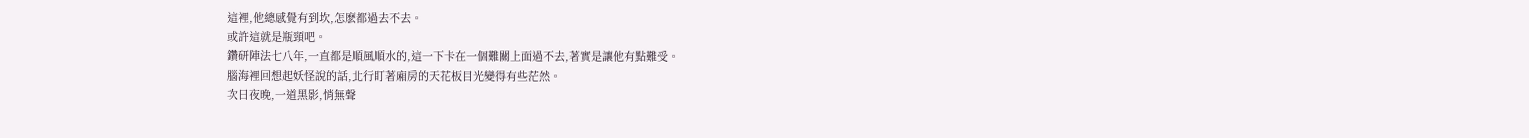這裡,他總感覺有到坎,怎麽都過去不去。
或許這就是瓶頸吧。
鑽研陣法七八年,一直都是順風順水的,這一下卡在一個難關上面過不去,著實是讓他有點難受。
腦海裡回想起妖怪說的話,北行盯著廂房的天花板目光變得有些茫然。
次日夜晚,一道黑影,悄無聲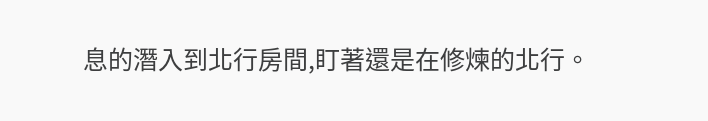息的潛入到北行房間,盯著還是在修煉的北行。